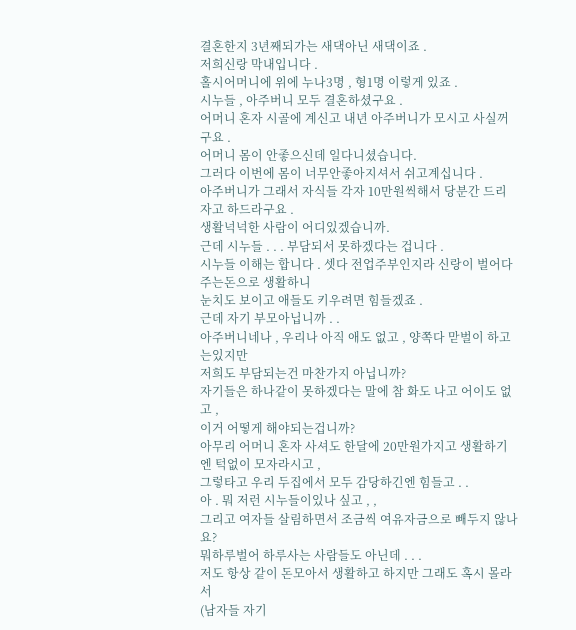결혼한지 3년째되가는 새댁아닌 새댁이죠 .
저희신랑 막내입니다 .
홀시어머니에 위에 누나3명 , 형1명 이렇게 있죠 .
시누들 , 아주버니 모두 결혼하셨구요 .
어머니 혼자 시골에 계신고 내년 아주버니가 모시고 사실꺼구요 .
어머니 몸이 안좋으신데 일다니셨습니다.
그러다 이번에 몸이 너무안좋아지셔서 쉬고계십니다 .
아주버니가 그래서 자식들 각자 10만원씩해서 당분간 드리자고 하드라구요 .
생활넉넉한 사람이 어디있겠습니까.
근데 시누들 . . . 부담되서 못하겠다는 겁니다 .
시누들 이해는 합니다 . 셋다 전업주부인지라 신랑이 벌어다주는돈으로 생활하니
눈치도 보이고 애들도 키우려면 힘들겠죠 .
근데 자기 부모아닙니까 . .
아주버니네나 , 우리나 아직 애도 없고 , 양쪽다 맏벌이 하고는있지만
저희도 부담되는건 마찬가지 아닙니까?
자기들은 하나같이 못하겠다는 말에 참 화도 나고 어이도 없고 ,
이거 어떻게 해야되는겁니까?
아무리 어머니 혼자 사셔도 한달에 20만원가지고 생활하기엔 턱없이 모자라시고 ,
그렇타고 우리 두집에서 모두 감당하긴엔 힘들고 . .
아 . 뭐 저런 시누들이있나 싶고 , ,
그리고 여자들 살림하면서 조금씩 여유자금으로 빼두지 않나요?
뭐하루벌어 하루사는 사람들도 아닌데 . . .
저도 항상 같이 돈모아서 생활하고 하지만 그래도 혹시 몰라서
(남자들 자기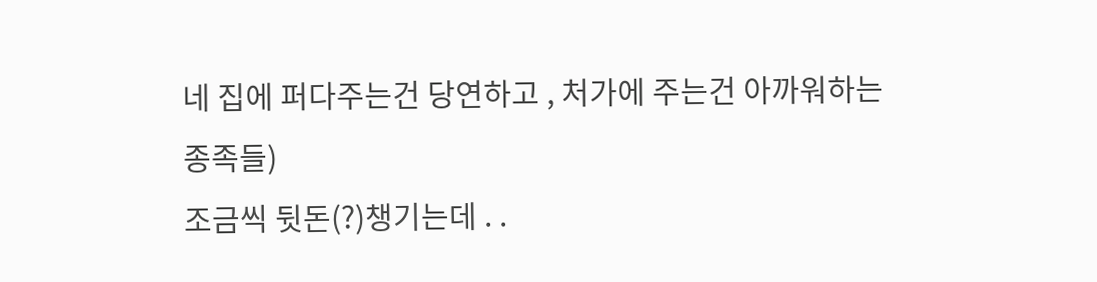네 집에 퍼다주는건 당연하고 , 처가에 주는건 아까워하는 종족들)
조금씩 뒷돈(?)챙기는데 . .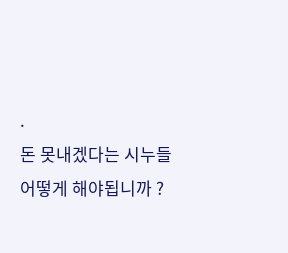.
돈 못내겠다는 시누들 어떻게 해야됩니까 ?